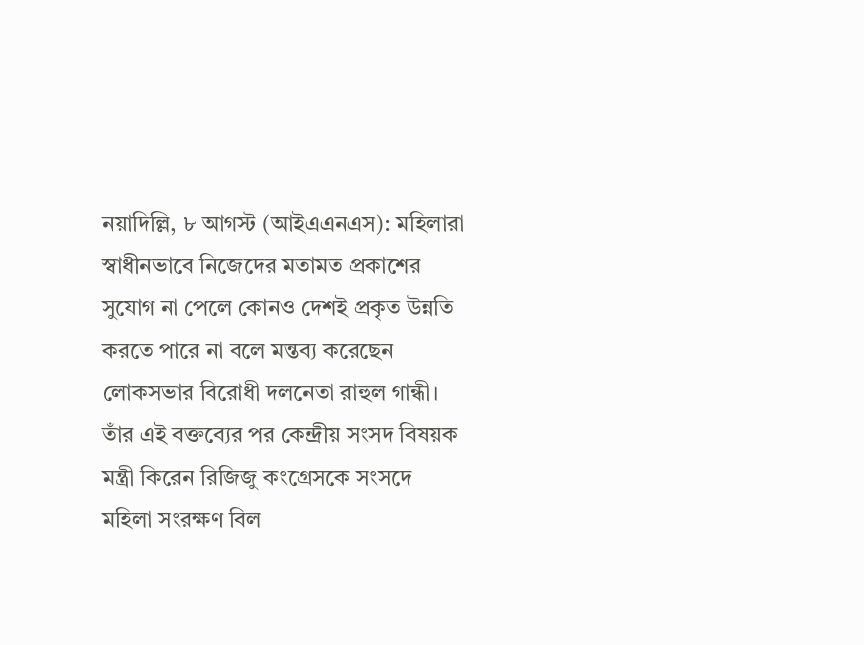নয়াদিল্লি, ৮ আগস্ট (আইএএনএস): মহিলারা স্বাধীনভাবে নিজেদের মতামত প্রকাশের সুযোগ না পেলে কোনও দেশই প্রকৃত উন্নতি করতে পারে না বলে মন্তব্য করেছেন লোকসভার বিরোধী দলনেতা রাহুল গান্ধী। তাঁর এই বক্তব্যের পর কেন্দ্রীয় সংসদ বিষয়ক মন্ত্রী কিরেন রিজিজু কংগ্রেসকে সংসদে মহিলা সংরক্ষণ বিল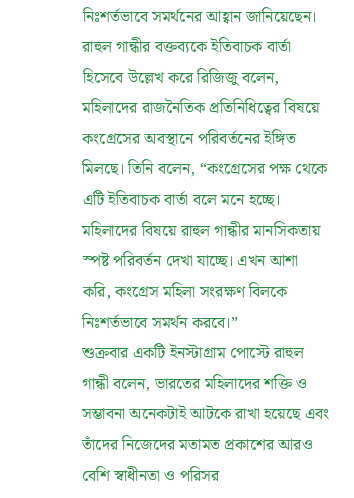নিঃশর্তভাবে সমর্থনের আহ্বান জানিয়েছেন।
রাহুল গান্ধীর বক্তব্যকে ইতিবাচক বার্তা হিসেবে উল্লেখ করে রিজিজু বলেন, মহিলাদের রাজনৈতিক প্রতিনিধিত্বের বিষয়ে কংগ্রেসের অবস্থানে পরিবর্তনের ইঙ্গিত মিলছে। তিনি বলেন, “কংগ্রেসের পক্ষ থেকে এটি ইতিবাচক বার্তা বলে মনে হচ্ছে। মহিলাদের বিষয়ে রাহুল গান্ধীর মানসিকতায় স্পষ্ট পরিবর্তন দেখা যাচ্ছে। এখন আশা করি, কংগ্রেস মহিলা সংরক্ষণ বিলকে নিঃশর্তভাবে সমর্থন করবে।”
শুক্রবার একটি ইনস্টাগ্রাম পোস্টে রাহুল গান্ধী বলেন, ভারতের মহিলাদের শক্তি ও সম্ভাবনা অনেকটাই আটকে রাখা হয়েছে এবং তাঁদের নিজেদের মতামত প্রকাশের আরও বেশি স্বাধীনতা ও পরিসর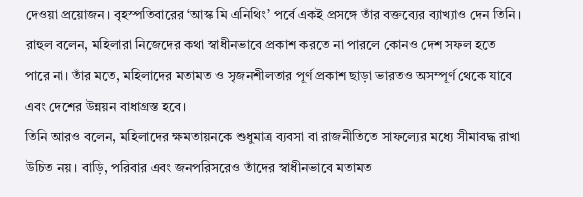দেওয়া প্রয়োজন। বৃহস্পতিবারের ‘আস্ক মি এনিথিং’ পর্বে একই প্রসঙ্গে তাঁর বক্তব্যের ব্যাখ্যাও দেন তিনি।
রাহুল বলেন, মহিলারা নিজেদের কথা স্বাধীনভাবে প্রকাশ করতে না পারলে কোনও দেশ সফল হতে পারে না। তাঁর মতে, মহিলাদের মতামত ও সৃজনশীলতার পূর্ণ প্রকাশ ছাড়া ভারতও অসম্পূর্ণ থেকে যাবে এবং দেশের উন্নয়ন বাধাগ্রস্ত হবে।
তিনি আরও বলেন, মহিলাদের ক্ষমতায়নকে শুধুমাত্র ব্যবসা বা রাজনীতিতে সাফল্যের মধ্যে সীমাবদ্ধ রাখা উচিত নয়। বাড়ি, পরিবার এবং জনপরিসরেও তাঁদের স্বাধীনভাবে মতামত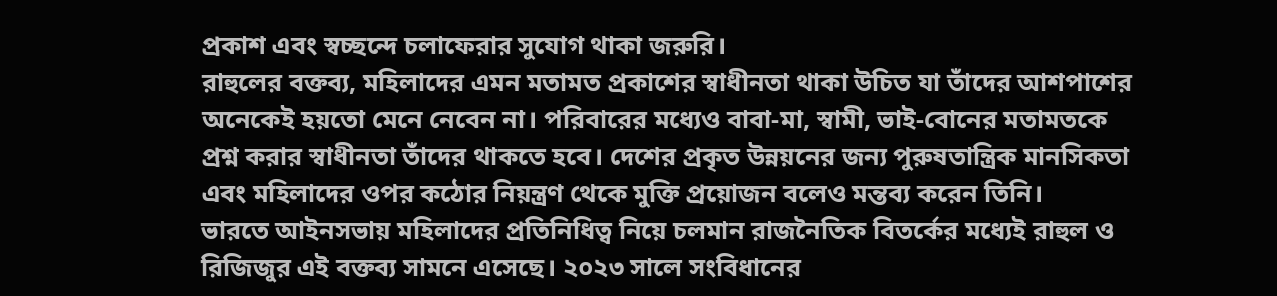প্রকাশ এবং স্বচ্ছন্দে চলাফেরার সুযোগ থাকা জরুরি।
রাহুলের বক্তব্য, মহিলাদের এমন মতামত প্রকাশের স্বাধীনতা থাকা উচিত যা তাঁদের আশপাশের অনেকেই হয়তো মেনে নেবেন না। পরিবারের মধ্যেও বাবা-মা, স্বামী, ভাই-বোনের মতামতকে প্রশ্ন করার স্বাধীনতা তাঁদের থাকতে হবে। দেশের প্রকৃত উন্নয়নের জন্য পুরুষতান্ত্রিক মানসিকতা এবং মহিলাদের ওপর কঠোর নিয়ন্ত্রণ থেকে মুক্তি প্রয়োজন বলেও মন্তব্য করেন তিনি।
ভারতে আইনসভায় মহিলাদের প্রতিনিধিত্ব নিয়ে চলমান রাজনৈতিক বিতর্কের মধ্যেই রাহুল ও রিজিজুর এই বক্তব্য সামনে এসেছে। ২০২৩ সালে সংবিধানের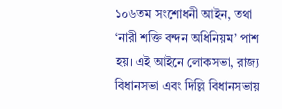১০৬তম সংশোধনী আইন, তথা ‘নারী শক্তি বন্দন অধিনিয়ম’ পাশ হয়। এই আইনে লোকসভা, রাজ্য বিধানসভা এবং দিল্লি বিধানসভায়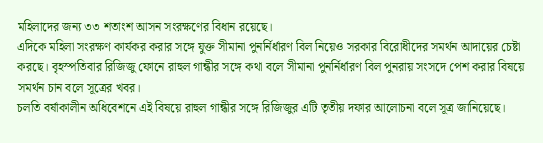মহিলাদের জন্য ৩৩ শতাংশ আসন সংরক্ষণের বিধান রয়েছে।
এদিকে মহিলা সংরক্ষণ কার্যকর করার সঙ্গে যুক্ত সীমানা পুনর্নির্ধারণ বিল নিয়েও সরকার বিরোধীদের সমর্থন আদায়ের চেষ্টা করছে। বৃহস্পতিবার রিজিজু ফোনে রাহুল গান্ধীর সঙ্গে কথা বলে সীমানা পুনর্নির্ধারণ বিল পুনরায় সংসদে পেশ করার বিষয়ে সমর্থন চান বলে সূত্রের খবর।
চলতি বর্ষাকালীন অধিবেশনে এই বিষয়ে রাহুল গান্ধীর সঙ্গে রিজিজুর এটি তৃতীয় দফার আলোচনা বলে সূত্র জানিয়েছে।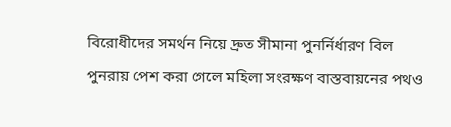বিরোধীদের সমর্থন নিয়ে দ্রুত সীমানা পুনর্নির্ধারণ বিল পুনরায় পেশ করা গেলে মহিলা সংরক্ষণ বাস্তবায়নের পথও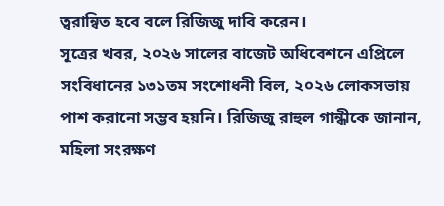ত্বরান্বিত হবে বলে রিজিজু দাবি করেন।
সূত্রের খবর, ২০২৬ সালের বাজেট অধিবেশনে এপ্রিলে সংবিধানের ১৩১তম সংশোধনী বিল, ২০২৬ লোকসভায় পাশ করানো সম্ভব হয়নি। রিজিজু রাহুল গান্ধীকে জানান, মহিলা সংরক্ষণ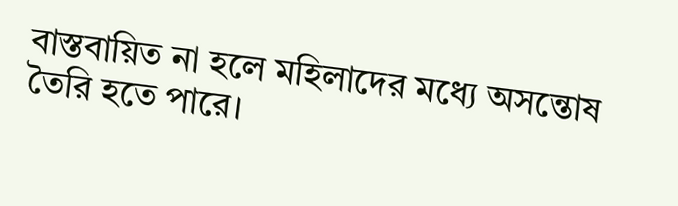বাস্তবায়িত না হলে মহিলাদের মধ্যে অসন্তোষ তৈরি হতে পারে।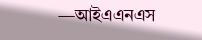—আইএএনএস